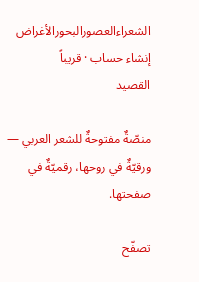الشعراءالعصورالبحورالأغراض
إنشاء حساب · قريباً
القصيد

منصّةٌ مفتوحةٌ للشعر العربي — ورقيّةٌ في روحها، رقميّةٌ في صفحتها.

تصفّح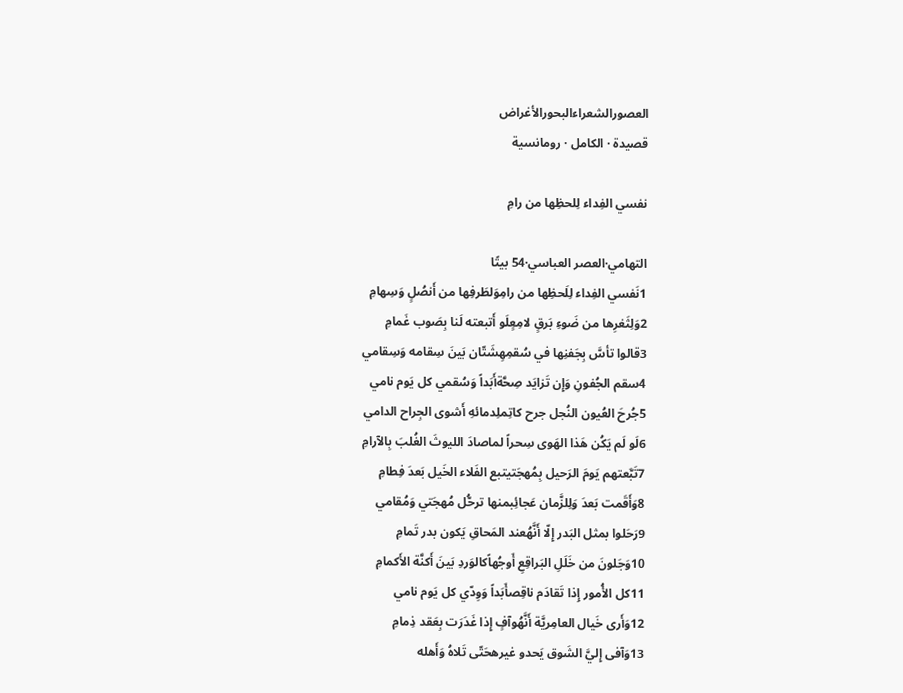العصورالشعراءالبحورالأغراض
قصيدة · الكامل · رومانسية

نفسي الفِداء لِلحظِها من رامِ

التهامي·العصر العباسي·54 بيتًا
1نَفسي الفِداء لِلَحظِها من رامِوَلطَرفِها من أَنصُلٍ وَسِهامِ
2وَلِثَغرِها من ضَوءِ بَرقٍ لامِعٍلَو أَتبعته لَنا بِصَوب غَمامِ
3قالوا تأسَّ بِجَفنِها في سُقمِهِشَتّان بَينَ سِقامه وَسِقامي
4سقم الجُفونِ وَإِن تَزايَد صِحَّةأَبَداً وَسُقمي كل يَوم نامي
5جُرحَ العُيون النُجل جرح كاتِملِدمائهِ أَشوى الجِراح الدامي
6لَو لَم يَكُن هَذا الهَوى سِحراً لماصادَ الليوثَ الغُلبَ بِالآرامِ
7تَبَّعتهم يَومَ الرَحيل بِمُهجَتيتبع الفَلاء الخَيل بَعدَ فِطامِ
8وَأَقَمت بَعدَ وَلِلزَّمان عَجائِبمنها ترحُّل مُهجَتي وَمُقامي
9رَحَلوا بمثل البَدر إِلّا أَنَّهُعند المَحاقِ يَكون بدر تَمامِ
10وَجَلونَ من خَلَلِ البَراقِعِ أَوجُهاًكالوَردِ بَينَ أَكنَّة الأَكمامِ
11كل الأُمور إِذا تَقادَم ناقِصأَبَداً وَوِدّي كل يَوم نامي
12وَأَرى خَيال العامِريَّة أَنَّهُوآفٍ إِذا غَدَرَت بِعَقد ذِمامِ
13وَآفى إِليَّ الشَوق يَحدو غيرهحَتّى تَلاهُ وَأَهله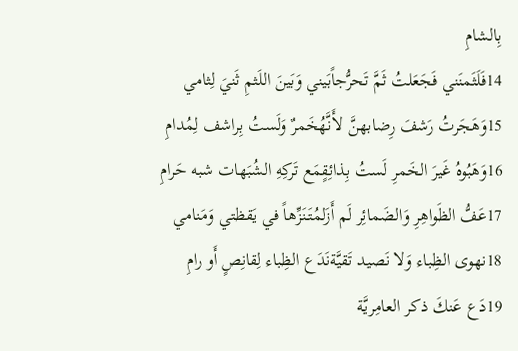بِالشامِ
14فَلَثَمنَني فَجَعَلتُ ثَمَّ تَحرُّجاًبَيني وَبَينَ اللَثمِ ثَنيَ لِثامي
15وَهَجَرتُ رَشفَ رِضابهنَّ لأَنَّهُخَمرٌ وَلَستُ بِراشف لِمُدامِ
16وَهَبُوهُ غَيرَ الخَمرِ لَستُ بِذائِقٍمَع تَركِهِ الشُبَهات شبه حَرامِ
17عَفُّ الظَواهِرِ وَالضَمائِر لَم أَزَلمُتَنَزِّهاً في يَقظتي وَمَنامي
18نهوى الظِباء وَلا نَصيد تَقيَّةنَدَع الظِباء لِقانِصٍ أَو رامِ
19دَع عَنكَ ذكر العامِريَّة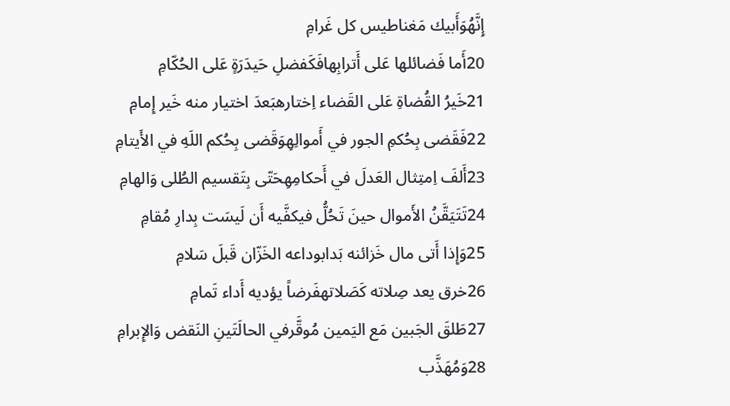إِنَّهُوَأَبيك مَغناطيس كل غَرامِ
20أَما فَضائلها عَلى أَترابِهافَكَفضلِ حَيدَرَةٍ عَلى الحُكّامِ
21خَيرُ القُضاةِ عَلى القَضاء اِختارهبَعدَ اختيار منه خَير إِمامِ
22فَقَضى بِحُكمِ الجور في أَموالِهِوَقَضى بِحُكم اللَهِ في الأَيتامِ
23أَلفَ اِمتِثال العَدلَ في أَحكامِهِحَتّى بِتَقسيم الطُلى وَالهامِ
24تَتَيَقَّنُ الأَموال حينَ تَحُلُّ فيكفَّيه أَن لَيسَت بِدارِ مُقامِ
25وَإِذا أَتى مال خَزائنه بَدابوداعه الخَزّان قَبلَ سَلامِ
26خرق يعد صِلاته كَصَلاتهفَرضاً يؤديه أَداء تَمامِ
27طَلقَ الجَبين مَع اليَمين مُوقَّرفي الحالَتَينِ النَقض وَالإِبرامِ
28وَمُهَذَّب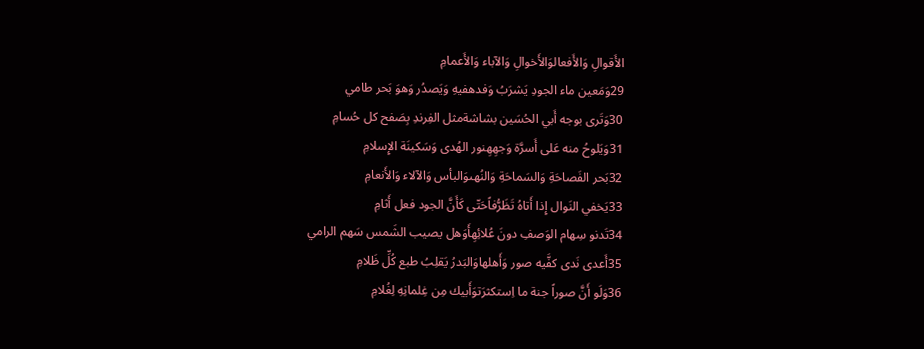الأَقوالِ وَالأَفعالوَالأَخوالِ وَالآباء وَالأَعمامِ
29وَمَعين ماء الجودِ يَشرَبُ وَفدهفيهِ وَيَصدُر وَهوَ بَحر طامي
30وَتَرى بوجه أَبي الحُسَين بشاشةمثل الفِرندِ بِصَفح كل حُسامِ
31وَيَلوحُ منه عَلى أَسرَّة وَجهِهِنور الهُدى وَسَكينَة الإِسلامِ
32بَحر الفَصاحَةِ وَالسَماحَةِ وَالنُهىوَالبأس وَالآلاء وَالأَنعامِ
33يَخفي النَوال إِذا أَتاهُ تَظَرُّفاًحَتّى كَأَنَّ الجود فعل أَثامِ
34تَدنو سِهام الوَصفِ دونَ عُلائِهِأَوَهل يصيب الشَمس سَهم الرامي
35أَعدى نَدى كفَّيه صور وَأَهلهاوَالبَدرُ يَقلِبُ طبع كُلِّ ظَلامِ
36وَلَو أَنَّ صوراً جنة ما اِستكثرَتوَأَبيك مِن غِلمانِهِ لِغُلامِ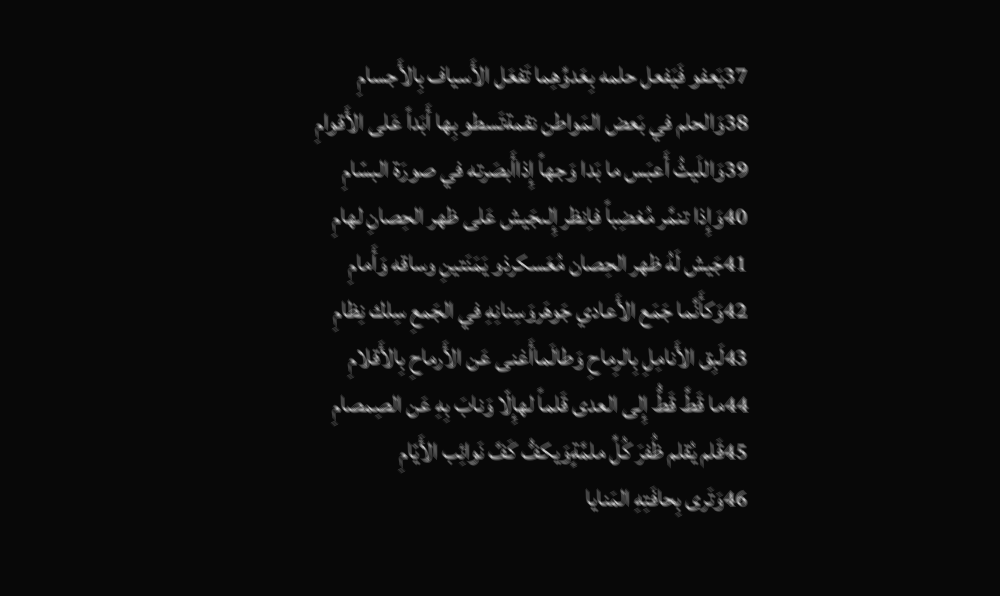37يَعفو فَيَفعل حلمه بِعَدوِّهِما تَفعَل الأَسياف بِالأَجسامِ
38وَالحلم في بَعض المَواطن نقمةتَسطو بِها أَبَداً عَلى الأَقوامِ
39وَاللَيثُ أَعبَس ما بَدا وَجهاً إِذاأَبصَرته في صورَة البسّامِ
40وَإِذا تنمَّر مُغضِباً فاِنظر إِلىجَيش عَلى ظهر الحِصانِ لهامِ
41جَيش لَهُ ظهر الحِصان مُعَسكرذو يَمَنَتينِ وساقه وَأَمامِ
42وَكأَنَّما جَمَع الأَعادي جَوهَروَسِنانِهِ في الجَمعِ سِلك نِظامِ
43لَبِق الأَنامِلِ بِالرِماحِ وَطالَماأَغنى عَن الأَرماحِ بِالأَقلامِ
44ما قَطَّ قَطُّ إِلى العدى قَلماً لهإِلّا وَنابَ بِهِ عَن الصِمصامِ
45قَلم يُقلم ظُفرَ كُلِّ ملمَّةٍوَيكفُّ كَفَّ نَوائِب الأَيّامِ
46وَتَرى بِحافَتِهِ المَنايا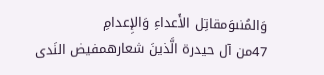وَالمُنىوَمقاتِل الأَعداءِ وَالإِعدامِ
47من آل حيدرة الَّذينَ شعارهمفيض النَدى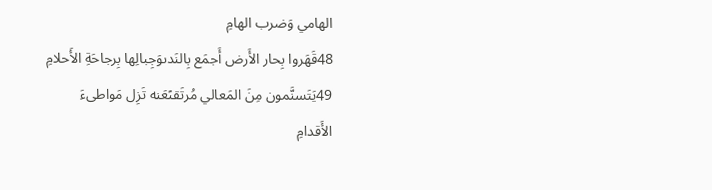الهامي وَضرب الهامِ
48قَهَروا بِحار الأَرض أَجمَع بِالنَدىوَجِبالِها بِرجاحَةِ الأَحلامِ
49يَتَسنَّمون مِنَ المَعالي مُرتَقىًعَنه تَزِل مَواطىءَ الأَقدامِ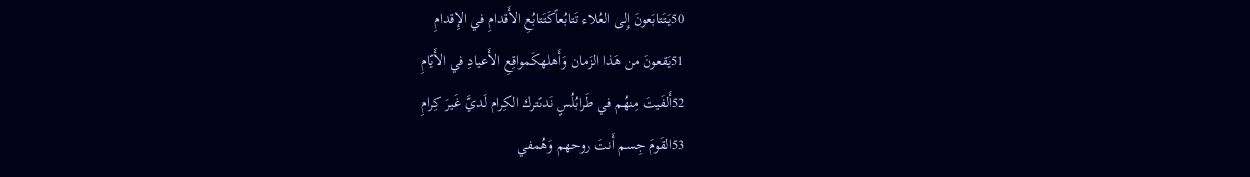50يَتَتابَعونَ إِلى العُلاء تَتابُعاًكَتَتابُعِ الأَقدامِ في الإِقدامِ
51يَقعونَ من هَذا الزَمان وَأَهلهكَمواقِعِ الأَعيادِ في الأَيّامِ
52أَلفَيتَ مِنهُم في طَرابُلُسٍ نَدىًترك الكِرام لَديَّ غَيرَ كِرامِ
53القَومَ جِسم أَنتَ روحهم وَهُمفي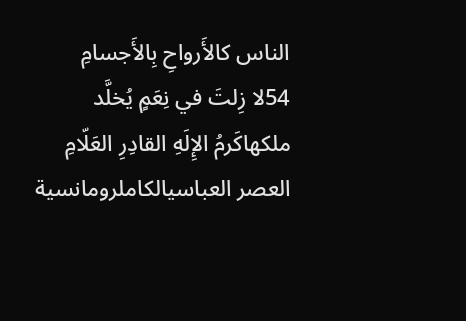الناس كالأَرواحِ بِالأَجسامِ
54لا زِلتَ في نِعَمٍ يُخلَّد ملكهاكَرمُ الإِلَهِ القادِرِ العَلّامِ
العصر العباسيالكاملرومانسية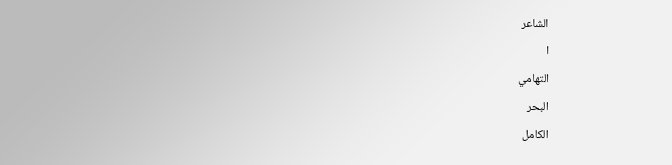الشاعر
ا
التهامي
البحر
الكامل